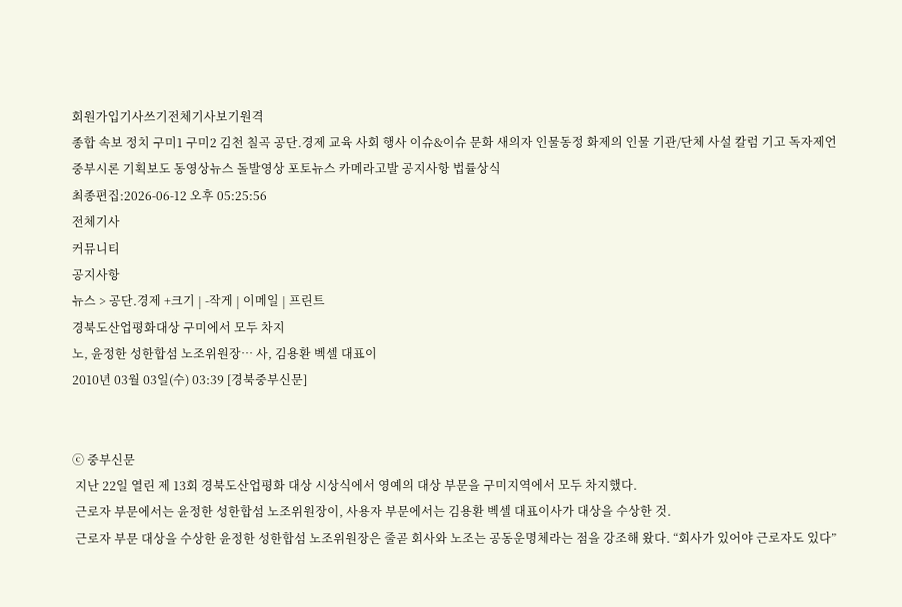회원가입기사쓰기전체기사보기원격
종합 속보 정치 구미1 구미2 김천 칠곡 공단.경제 교육 사회 행사 이슈&이슈 문화 새의자 인물동정 화제의 인물 기관/단체 사설 칼럼 기고 독자제언 중부시론 기획보도 동영상뉴스 돌발영상 포토뉴스 카메라고발 공지사항 법률상식
최종편집:2026-06-12 오후 05:25:56
전체기사
커뮤니티
공지사항
뉴스 > 공단.경제 +크기 | -작게 | 이메일 | 프린트
경북도산업평화대상 구미에서 모두 차지
노, 윤정한 성한합섬 노조위원장… 사, 김용환 벡셀 대표이
2010년 03월 03일(수) 03:39 [경북중부신문]


ⓒ 중부신문
 지난 22일 열린 제 13회 경북도산업평화 대상 시상식에서 영예의 대상 부문을 구미지역에서 모두 차지했다.
 근로자 부문에서는 윤정한 성한합섬 노조위원장이, 사용자 부문에서는 김용환 벡셀 대표이사가 대상을 수상한 것.
 근로자 부문 대상을 수상한 윤정한 성한합섬 노조위원장은 줄곧 회사와 노조는 공동운명체라는 점을 강조해 왔다. “회사가 있어야 근로자도 있다”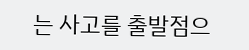는 사고를 출발점으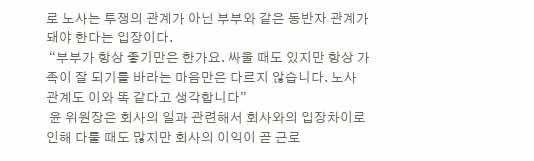로 노사는 투쟁의 관계가 아닌 부부와 같은 동반자 관계가 돼야 한다는 입장이다.
 “부부가 항상 좋기만은 한가요. 싸울 때도 있지만 항상 가족이 잘 되기를 바라는 마음만은 다르지 않습니다. 노사 관계도 이와 똑 같다고 생각합니다”
 윤 위원장은 회사의 일과 관련해서 회사와의 입장차이로 인해 다툴 때도 많지만 회사의 이익이 곧 근로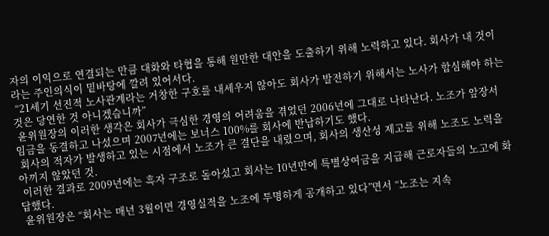자의 이익으로 연결되는 만큼 대화와 타협을 통해 원만한 대안을 도출하기 위해 노력하고 있다. 회사가 내 것이라는 주인의식이 밑바탕에 깔려 있어서다.
 “21세기 선진적 노사관계라는 거창한 구호를 내세우지 않아도 회사가 발전하기 위해서는 노사가 합심해야 하는 것은 당연한 것 아니겠습니까”
 윤위원장의 이러한 생각은 회사가 극심한 경영의 어려움을 겪었던 2006년에 그대로 나타난다. 노조가 앞장서 임금을 동결하고 나섰으며 2007년에는 보너스 100%를 회사에 반납하기도 했다.
 회사의 적자가 발생하고 있는 시점에서 노조가 큰 결단을 내렸으며, 회사의 생산성 제고를 위해 노조도 노력을 아끼지 않았던 것.
 이러한 결과로 2009년에는 흑자 구조로 돌아섰고 회사는 10년만에 특별상여금을 지급해 근로자들의 노고에 화답했다.
 윤위원장은 “회사는 매년 3월이면 경영실적을 노조에 투명하게 공개하고 있다”면서 “노조는 지속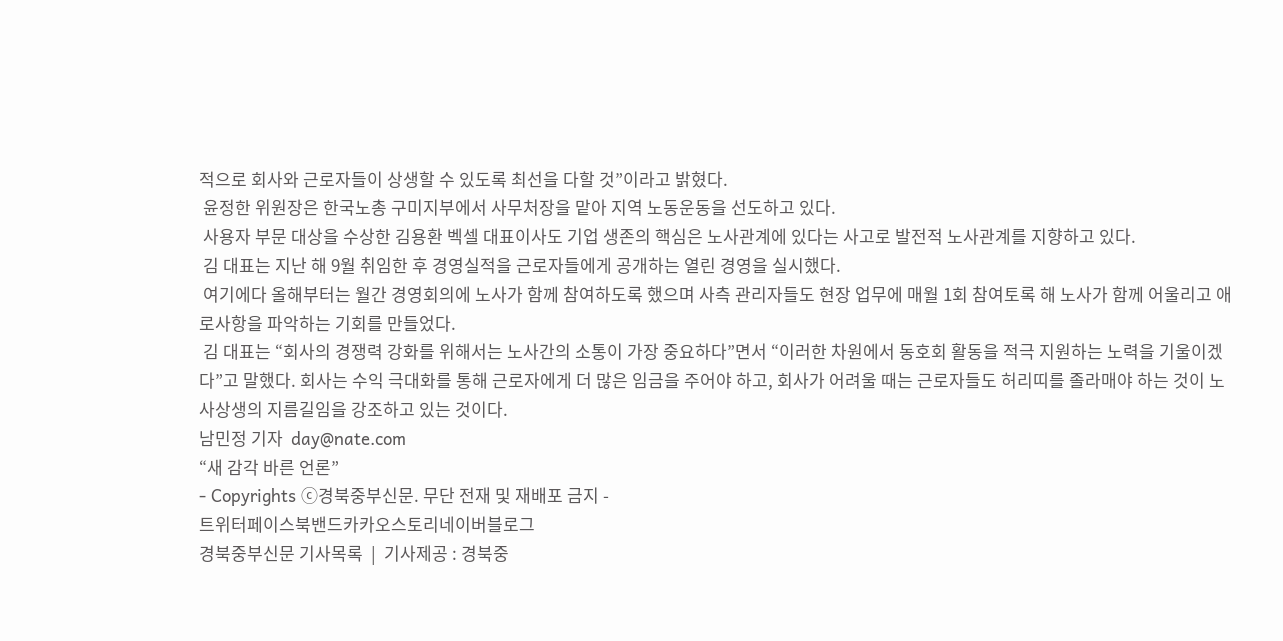적으로 회사와 근로자들이 상생할 수 있도록 최선을 다할 것”이라고 밝혔다.
 윤정한 위원장은 한국노총 구미지부에서 사무처장을 맡아 지역 노동운동을 선도하고 있다.
 사용자 부문 대상을 수상한 김용환 벡셀 대표이사도 기업 생존의 핵심은 노사관계에 있다는 사고로 발전적 노사관계를 지향하고 있다.
 김 대표는 지난 해 9월 취임한 후 경영실적을 근로자들에게 공개하는 열린 경영을 실시했다.
 여기에다 올해부터는 월간 경영회의에 노사가 함께 참여하도록 했으며 사측 관리자들도 현장 업무에 매월 1회 참여토록 해 노사가 함께 어울리고 애로사항을 파악하는 기회를 만들었다.
 김 대표는 “회사의 경쟁력 강화를 위해서는 노사간의 소통이 가장 중요하다”면서 “이러한 차원에서 동호회 활동을 적극 지원하는 노력을 기울이겠다”고 말했다. 회사는 수익 극대화를 통해 근로자에게 더 많은 임금을 주어야 하고, 회사가 어려울 때는 근로자들도 허리띠를 졸라매야 하는 것이 노사상생의 지름길임을 강조하고 있는 것이다.
남민정 기자  day@nate.com
“새 감각 바른 언론”
- Copyrights ⓒ경북중부신문. 무단 전재 및 재배포 금지 -
트위터페이스북밴드카카오스토리네이버블로그
경북중부신문 기사목록  |  기사제공 : 경북중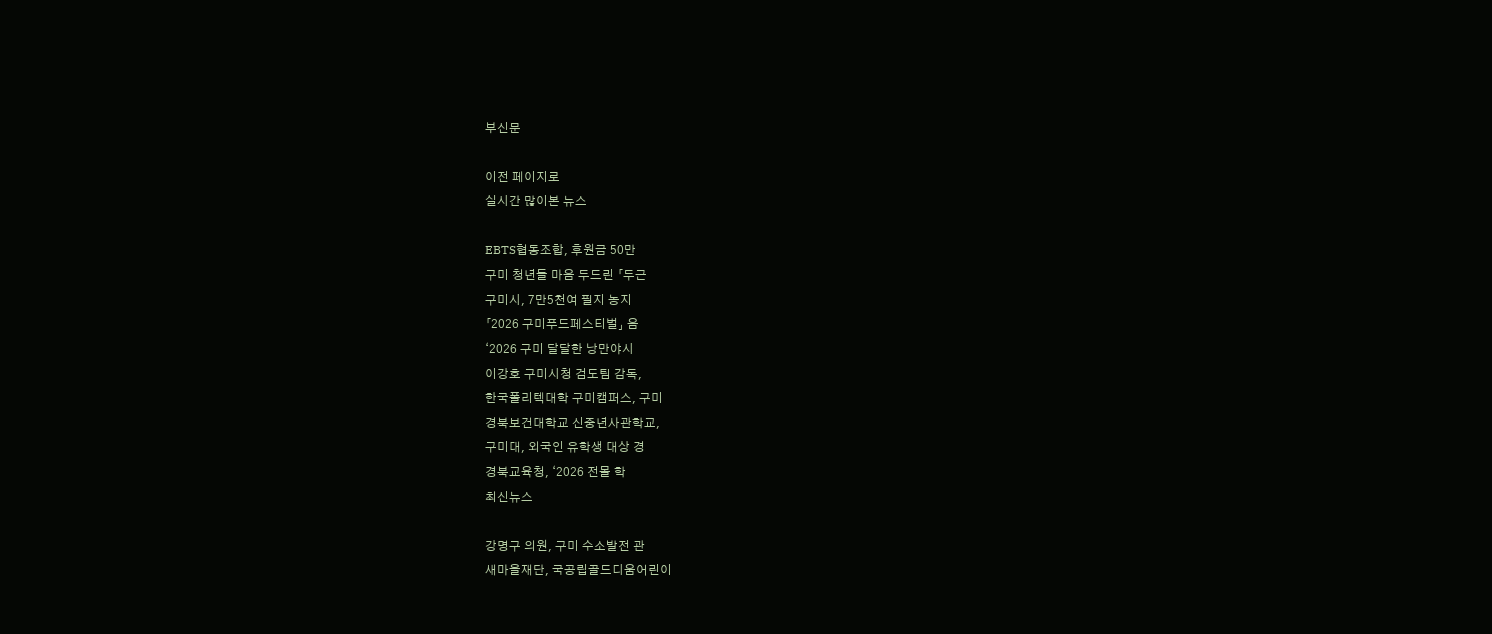부신문

이전 페이지로
실시간 많이본 뉴스

EBTS협동조합, 후원금 50만
구미 청년들 마음 두드린 「두근
구미시, 7만5천여 필지 농지
「2026 구미푸드페스티벌」 음
‘2026 구미 달달한 낭만야시
이강호 구미시청 검도팀 감독,
한국폴리텍대학 구미캠퍼스, 구미
경북보건대학교 신중년사관학교,
구미대, 외국인 유학생 대상 경
경북교육청, ‘2026 전몰 학
최신뉴스

강명구 의원, 구미 수소발전 관
새마을재단, 국공립골드디움어린이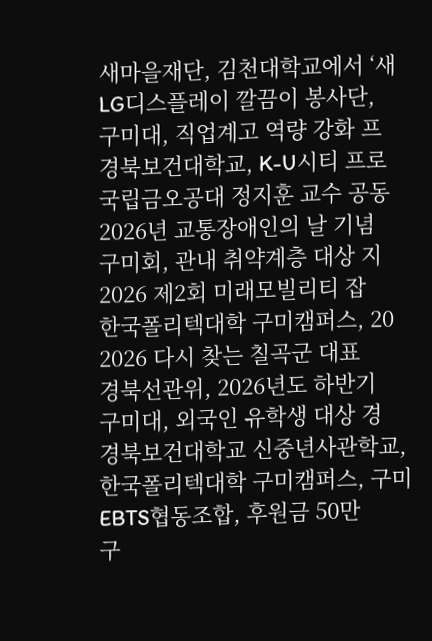새마을재단, 김천대학교에서 ‘새
LG디스플레이 깔끔이 봉사단,
구미대, 직업계고 역량 강화 프
경북보건대학교, K-U시티 프로
국립금오공대 정지훈 교수 공동
2026년 교통장애인의 날 기념
구미회, 관내 취약계층 대상 지
2026 제2회 미래모빌리티 잡
한국폴리텍대학 구미캠퍼스, 20
2026 다시 찾는 칠곡군 대표
경북선관위, 2026년도 하반기
구미대, 외국인 유학생 대상 경
경북보건대학교 신중년사관학교,
한국폴리텍대학 구미캠퍼스, 구미
EBTS협동조합, 후원금 50만
구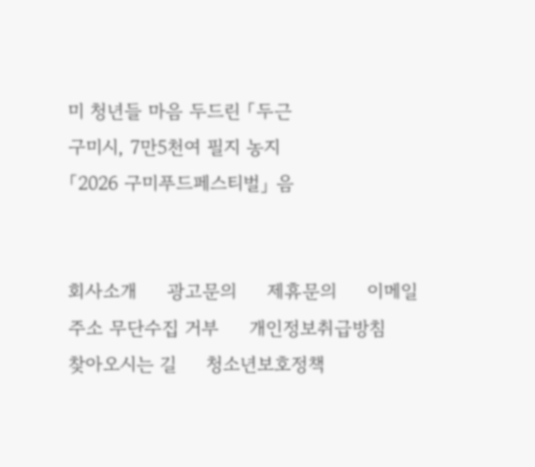미 청년들 마음 두드린 「두근
구미시, 7만5천여 필지 농지
「2026 구미푸드페스티벌」 음


회사소개     광고문의     제휴문의     이메일주소 무단수집 거부     개인정보취급방침     찾아오시는 길     청소년보호정책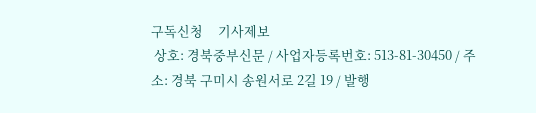구독신청     기사제보
 상호: 경북중부신문 / 사업자등록번호: 513-81-30450 / 주소: 경북 구미시 송원서로 2길 19 / 발행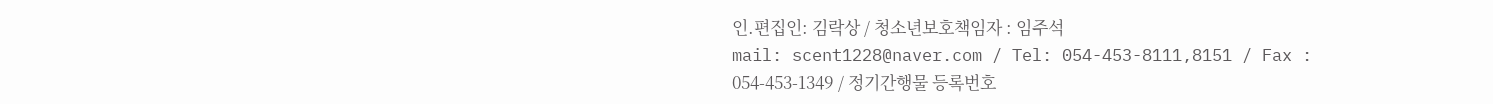인.편집인: 김락상 / 청소년보호책임자 : 임주석
mail: scent1228@naver.com / Tel: 054-453-8111,8151 / Fax : 054-453-1349 / 정기간행물 등록번호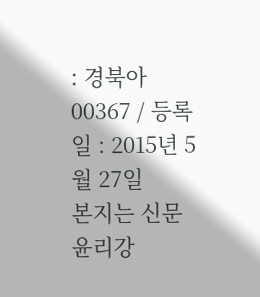: 경북아00367 / 등록일 : 2015년 5월 27일
본지는 신문 윤리강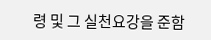령 및 그 실천요강을 준함